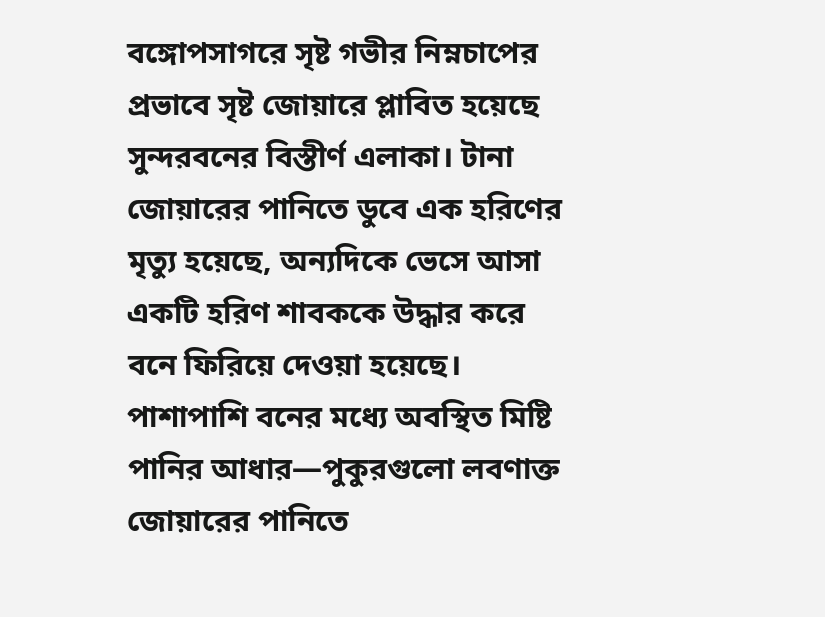বঙ্গোপসাগরে সৃষ্ট গভীর নিম্নচাপের প্রভাবে সৃষ্ট জোয়ারে প্লাবিত হয়েছে সুন্দরবনের বিস্তীর্ণ এলাকা। টানা জোয়ারের পানিতে ডুবে এক হরিণের মৃত্যু হয়েছে, অন্যদিকে ভেসে আসা একটি হরিণ শাবককে উদ্ধার করে বনে ফিরিয়ে দেওয়া হয়েছে। পাশাপাশি বনের মধ্যে অবস্থিত মিষ্টি পানির আধার—পুকুরগুলো লবণাক্ত জোয়ারের পানিতে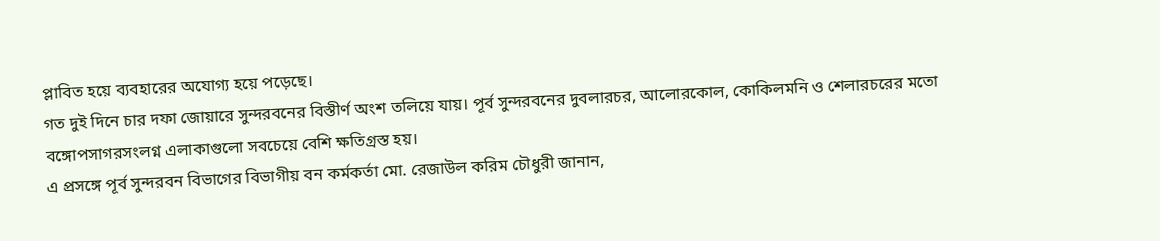প্লাবিত হয়ে ব্যবহারের অযোগ্য হয়ে পড়েছে।
গত দুই দিনে চার দফা জোয়ারে সুন্দরবনের বিস্তীর্ণ অংশ তলিয়ে যায়। পূর্ব সুন্দরবনের দুবলারচর, আলোরকোল, কোকিলমনি ও শেলারচরের মতো বঙ্গোপসাগরসংলগ্ন এলাকাগুলো সবচেয়ে বেশি ক্ষতিগ্রস্ত হয়।
এ প্রসঙ্গে পূর্ব সুন্দরবন বিভাগের বিভাগীয় বন কর্মকর্তা মো. রেজাউল করিম চৌধুরী জানান,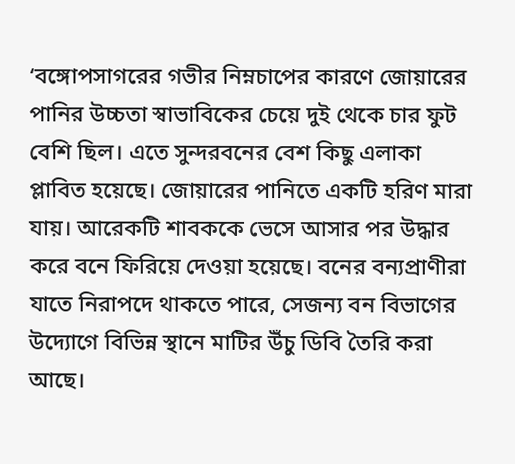‘বঙ্গোপসাগরের গভীর নিম্নচাপের কারণে জোয়ারের পানির উচ্চতা স্বাভাবিকের চেয়ে দুই থেকে চার ফুট বেশি ছিল। এতে সুন্দরবনের বেশ কিছু এলাকা প্লাবিত হয়েছে। জোয়ারের পানিতে একটি হরিণ মারা যায়। আরেকটি শাবককে ভেসে আসার পর উদ্ধার করে বনে ফিরিয়ে দেওয়া হয়েছে। বনের বন্যপ্রাণীরা যাতে নিরাপদে থাকতে পারে, সেজন্য বন বিভাগের উদ্যোগে বিভিন্ন স্থানে মাটির উঁচু ডিবি তৈরি করা আছে।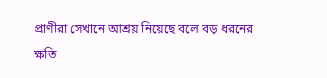প্রাণীরা সেখানে আশ্রয় নিয়েছে বলে বড় ধরনের ক্ষতি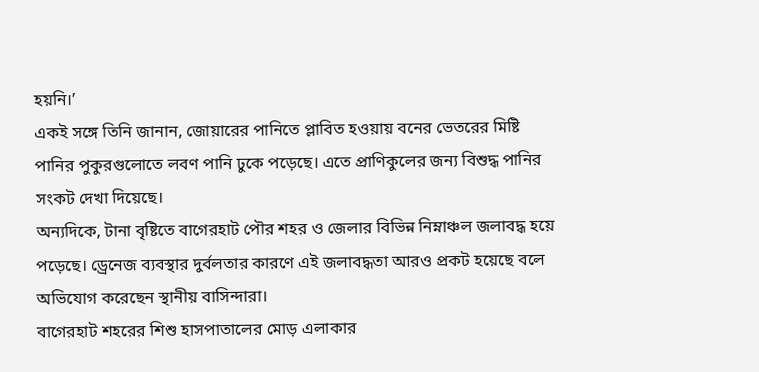হয়নি।’
একই সঙ্গে তিনি জানান, জোয়ারের পানিতে প্লাবিত হওয়ায় বনের ভেতরের মিষ্টি পানির পুকুরগুলোতে লবণ পানি ঢুকে পড়েছে। এতে প্রাণিকুলের জন্য বিশুদ্ধ পানির সংকট দেখা দিয়েছে।
অন্যদিকে, টানা বৃষ্টিতে বাগেরহাট পৌর শহর ও জেলার বিভিন্ন নিম্নাঞ্চল জলাবদ্ধ হয়ে পড়েছে। ড্রেনেজ ব্যবস্থার দুর্বলতার কারণে এই জলাবদ্ধতা আরও প্রকট হয়েছে বলে অভিযোগ করেছেন স্থানীয় বাসিন্দারা।
বাগেরহাট শহরের শিশু হাসপাতালের মোড় এলাকার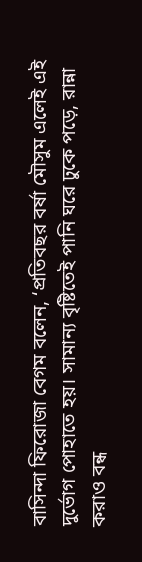বাসিন্দা ফিরোজা বেগম বলেন, ‘প্রতিবছর বর্ষা মৌসুম এলেই এই দুর্ভোগ পোহাতে হয়। সামান্য বৃষ্টিতেই পানি ঘরে ঢুকে পড়ে, রান্না করাও বন্ধ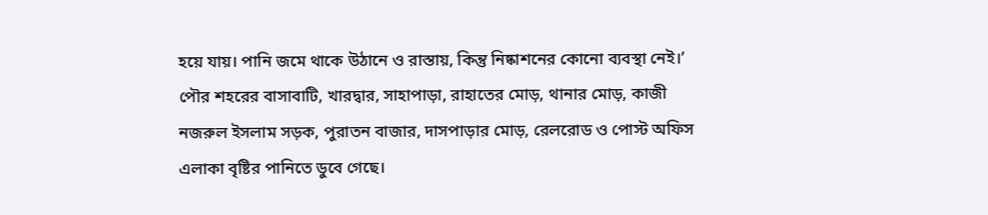হয়ে যায়। পানি জমে থাকে উঠানে ও রাস্তায়, কিন্তু নিষ্কাশনের কোনো ব্যবস্থা নেই।’
পৌর শহরের বাসাবাটি, খারদ্বার, সাহাপাড়া, রাহাতের মোড়, থানার মোড়, কাজী নজরুল ইসলাম সড়ক, পুরাতন বাজার, দাসপাড়ার মোড়, রেলরোড ও পোস্ট অফিস এলাকা বৃষ্টির পানিতে ডুবে গেছে।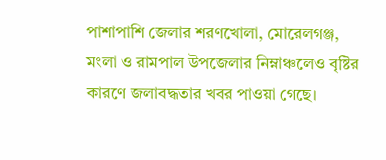পাশাপাশি জেলার শরণখোলা, মোরেলগঞ্জ, মংলা ও রামপাল উপজেলার নিম্নাঞ্চলেও বৃষ্টির কারণে জলাবদ্ধতার খবর পাওয়া গেছে।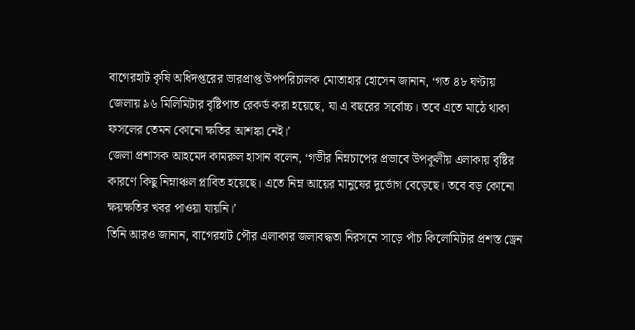বাগেরহাট কৃষি অধিদপ্তরের ভারপ্রাপ্ত উপপরিচালক মোতাহার হোসেন জানান, ‘গত ৪৮ ঘণ্টায় জেলায় ৯৬ মিলিমিটার বৃষ্টিপাত রেকর্ড করা হয়েছে, যা এ বছরের সর্বোচ্চ। তবে এতে মাঠে থাকা ফসলের তেমন কোনো ক্ষতির আশঙ্কা নেই।’
জেলা প্রশাসক আহমেদ কামরুল হাসান বলেন, ‘গভীর নিম্নচাপের প্রভাবে উপকূলীয় এলাকায় বৃষ্টির কারণে কিছু নিম্নাঞ্চল প্লাবিত হয়েছে। এতে নিম্ন আয়ের মানুষের দুর্ভোগ বেড়েছে। তবে বড় কোনো ক্ষয়ক্ষতির খবর পাওয়া যায়নি।’
তিনি আরও জানান, বাগেরহাট পৌর এলাকার জলাবদ্ধতা নিরসনে সাড়ে পাঁচ কিলোমিটার প্রশস্ত ড্রেন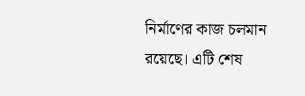নির্মাণের কাজ চলমান রয়েছে। এটি শেষ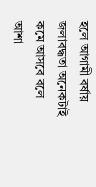হলে আগামী বর্ষায় জলাবদ্ধতা অনেকটাই কমে আসবে বলে আশা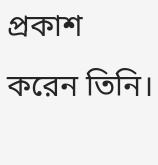প্রকাশ করেন তিনি।